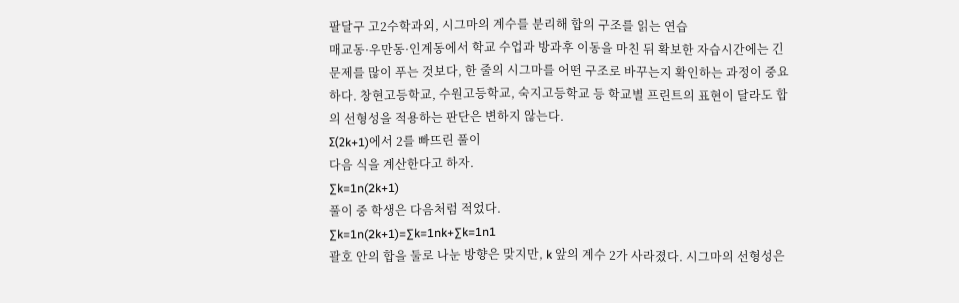팔달구 고2수학과외, 시그마의 계수를 분리해 합의 구조를 읽는 연습
매교동·우만동·인계동에서 학교 수업과 방과후 이동을 마친 뒤 확보한 자습시간에는 긴 문제를 많이 푸는 것보다, 한 줄의 시그마를 어떤 구조로 바꾸는지 확인하는 과정이 중요하다. 창현고등학교, 수원고등학교, 숙지고등학교 등 학교별 프린트의 표현이 달라도 합의 선형성을 적용하는 판단은 변하지 않는다.
Σ(2k+1)에서 2를 빠뜨린 풀이
다음 식을 계산한다고 하자.
∑k=1n(2k+1)
풀이 중 학생은 다음처럼 적었다.
∑k=1n(2k+1)=∑k=1nk+∑k=1n1
괄호 안의 합을 둘로 나눈 방향은 맞지만, k 앞의 계수 2가 사라졌다. 시그마의 선형성은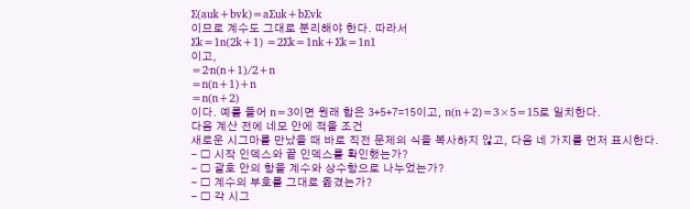∑(auk+bvk)=a∑uk+b∑vk
이므로 계수도 그대로 분리해야 한다. 따라서
∑k=1n(2k+1) =2∑k=1nk+∑k=1n1
이고,
=2·n(n+1)/2+n
=n(n+1)+n
=n(n+2)
이다. 예를 들어 n=3이면 원래 합은 3+5+7=15이고, n(n+2)=3×5=15로 일치한다.
다음 계산 전에 네모 안에 적을 조건
새로운 시그마를 만났을 때 바로 직전 문제의 식을 복사하지 않고, 다음 네 가지를 먼저 표시한다.
- □ 시작 인덱스와 끝 인덱스를 확인했는가?
- □ 괄호 안의 항을 계수와 상수항으로 나누었는가?
- □ 계수의 부호를 그대로 옮겼는가?
- □ 각 시그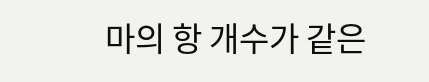마의 항 개수가 같은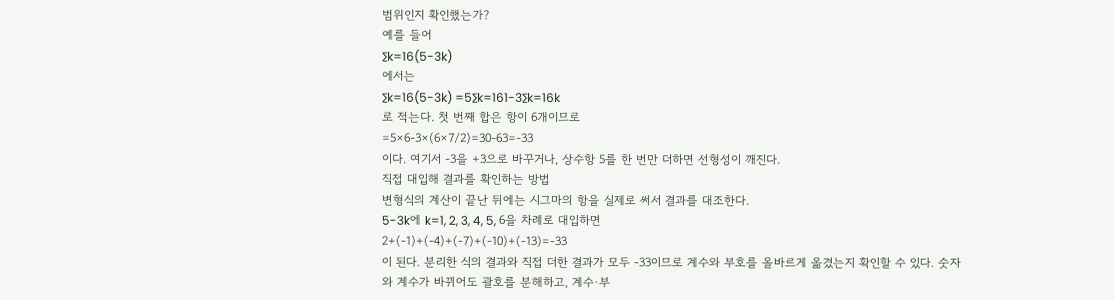범위인지 확인했는가?
예를 들어
∑k=16(5-3k)
에서는
∑k=16(5-3k) =5∑k=161-3∑k=16k
로 적는다. 첫 번째 합은 항이 6개이므로
=5×6-3×(6×7/2)=30-63=-33
이다. 여기서 -3을 +3으로 바꾸거나, 상수항 5를 한 번만 더하면 선형성이 깨진다.
직접 대입해 결과를 확인하는 방법
변형식의 계산이 끝난 뒤에는 시그마의 항을 실제로 써서 결과를 대조한다.
5-3k에 k=1, 2, 3, 4, 5, 6을 차례로 대입하면
2+(-1)+(-4)+(-7)+(-10)+(-13)=-33
이 된다. 분리한 식의 결과와 직접 더한 결과가 모두 -33이므로 계수와 부호를 올바르게 옮겼는지 확인할 수 있다. 숫자와 계수가 바뀌어도 괄호를 분해하고, 계수·부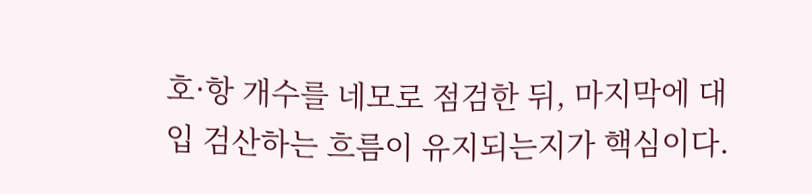호·항 개수를 네모로 점검한 뒤, 마지막에 대입 검산하는 흐름이 유지되는지가 핵심이다.